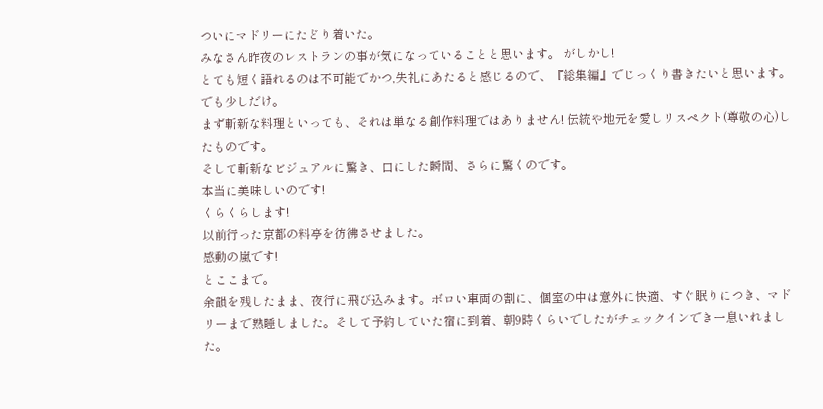ついにマドリーにたどり着いた。
みなさん昨夜のレストランの事が気になっていることと思います。 がしかし!
とても短く語れるのは不可能でかつ,失礼にあたると感じるので、『総集編』でじっくり書きたいと思います。
でも少しだけ。
まず斬新な料理といっても、それは単なる創作料理ではありません! 伝統や地元を愛しリスペクト(尊敬の心)したものです。
そして斬新なビジュアルに驚き、口にした瞬間、さらに驚くのです。
本当に美味しいのです!
くらくらします!
以前行った京都の料亭を彷彿させました。
感動の嵐です!
とここまで。
余韻を残したまま、夜行に飛び込みます。ボロい車両の割に、個室の中は意外に快適、すぐ眠りにつき、マドリーまで熟睡しました。そして予約していた宿に到着、朝9時くらいでしたがチェックインでき一息いれました。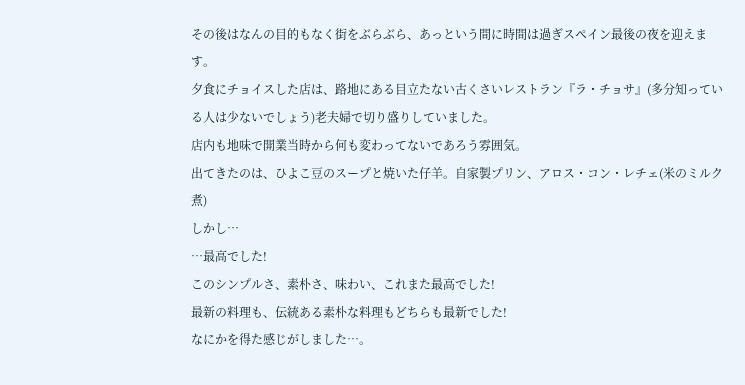その後はなんの目的もなく街をぶらぶら、あっという間に時間は過ぎスペイン最後の夜を迎えます。
夕食にチョイスした店は、路地にある目立たない古くさいレストラン『ラ・チョサ』(多分知っている人は少ないでしょう)老夫婦で切り盛りしていました。
店内も地味で開業当時から何も変わってないであろう雰囲気。
出てきたのは、ひよこ豆のスープと焼いた仔羊。自家製プリン、アロス・コン・レチェ(米のミルク煮)
しかし…
…最高でした!
このシンプルさ、素朴さ、味わい、これまた最高でした!
最新の料理も、伝統ある素朴な料理もどちらも最新でした!
なにかを得た感じがしました…。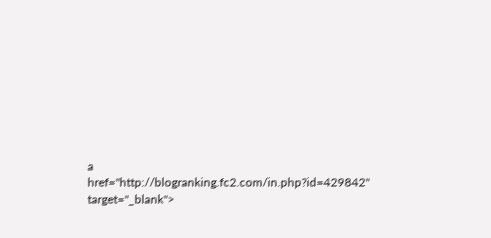a href="http://blogranking.fc2.com/in.php?id=429842" target="_blank">